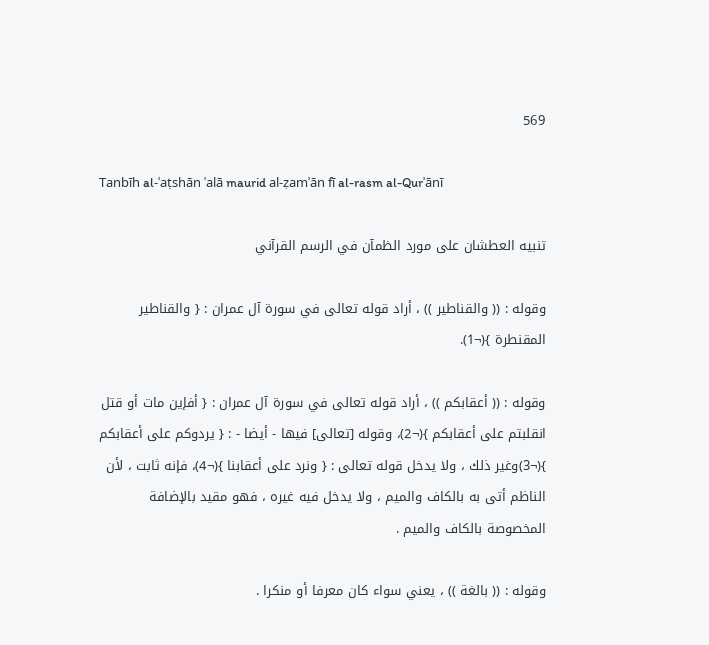569

Tanbīh al-ʿaṭshān ʿalā maurid al-ẓamʾān fī al-rasm al-Qurʾānī

تنبيه العطشان على مورد الظمآن في الرسم القرآني

وقوله : (( والقناطير )) ، أراد قوله تعالى في سورة آل عمران : { والقناطير المقنطرة }(¬1).

وقوله : (( أعقابكم )) ، أراد قوله تعالى في سورة آل عمران : { أفإين مات أو قتل انقلبتم على أعقابكم }(¬2)، وقوله [تعالى] فيها - أيضا - : { يردوكم على أعقابكم }(¬3)وغير ذلك ، ولا يدخل قوله تعالى : { ونرد على أعقابنا }(¬4)، فإنه ثابت ، لأن الناظم أتى به بالكاف والميم ، ولا يدخل فيه غيره ، فهو مقيد بالإضافة المخصوصة بالكاف والميم .

وقوله : (( بالغة )) ، يعني سواء كان معرفا أو منكرا .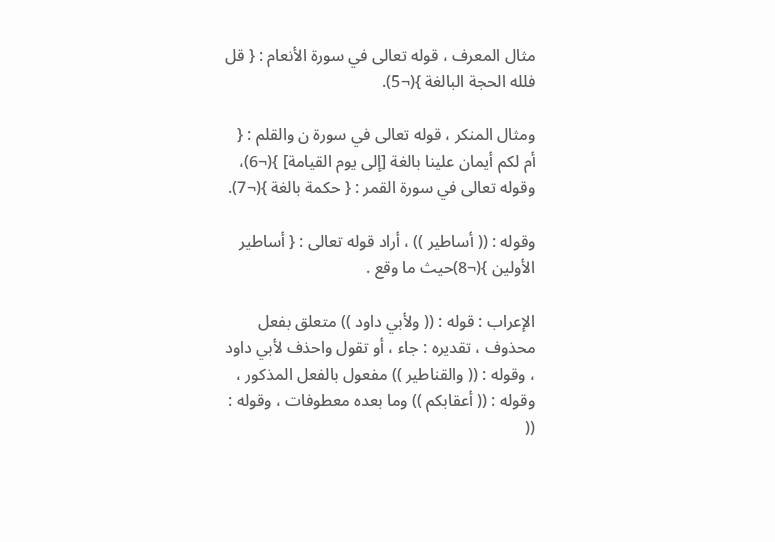مثال المعرف ، قوله تعالى في سورة الأنعام : { قل فلله الحجة البالغة }(¬5).

ومثال المنكر ، قوله تعالى في سورة ن والقلم : { أم لكم أيمان علينا بالغة [إلى يوم القيامة] }(¬6)، وقوله تعالى في سورة القمر : { حكمة بالغة }(¬7).

وقوله : (( أساطير )) ، أراد قوله تعالى : { أساطير الأولين }(¬8)حيث ما وقع .

الإعراب : قوله : (( ولأبي داود )) متعلق بفعل محذوف ، تقديره : جاء ، أو تقول واحذف لأبي داود ، وقوله : (( والقناطير )) مفعول بالفعل المذكور ، وقوله : (( أعقابكم )) وما بعده معطوفات ، وقوله : ((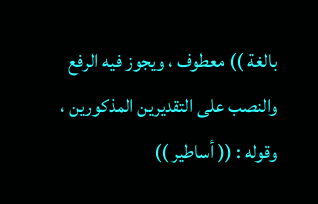بالغة )) معطوف ، ويجوز فيه الرفع والنصب على التقديرين المذكورين ، وقوله : (( أساطير ))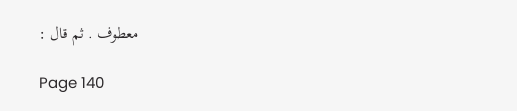معطوف . ثم قال :

Page 140